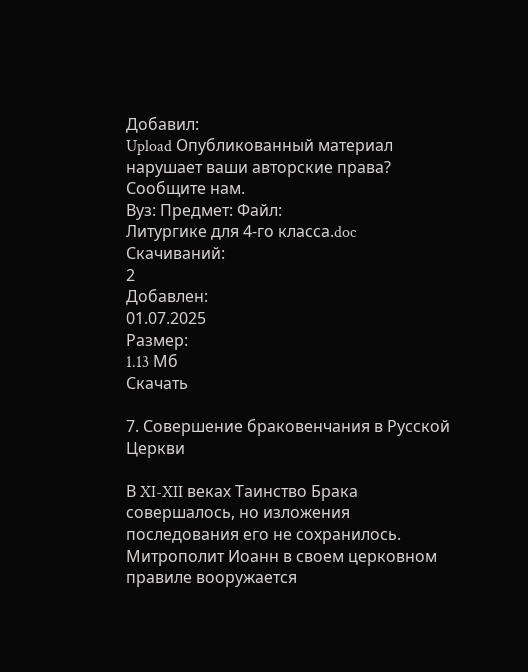Добавил:
Upload Опубликованный материал нарушает ваши авторские права? Сообщите нам.
Вуз: Предмет: Файл:
Литургике для 4-го класса.doc
Скачиваний:
2
Добавлен:
01.07.2025
Размер:
1.13 Mб
Скачать

7. Совершение браковенчания в Русской Церкви

В XI-XII веках Таинство Брака совершалось, но изложения последования его не сохранилось. Митрополит Иоанн в своем церковном правиле вооружается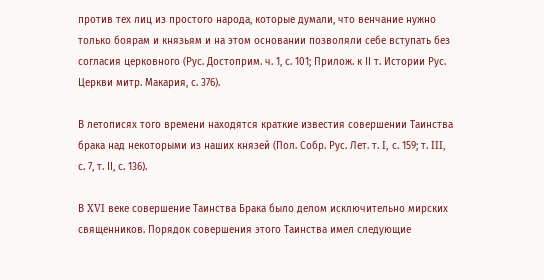против тех лиц из простого народа, которые думали, что венчание нужно только боярам и князьям и на этом основании позволяли себе вступать без согласия церковного (Рус. Достоприм. ч. 1, с. 101; Прилож. к ІІ т. Истории Рус. Церкви митр. Макария, с. 376).

В летописях того времени находятся краткие известия совершении Таинства брака над некоторыми из наших князей (Пол. Собр. Рус. Лет. т. I, с. 159; т. III, с. 7, т. ІІ, с. 136).

В XVI веке совершение Таинства Брака было делом исключительно мирских священников. Порядок совершения этого Таинства имел следующие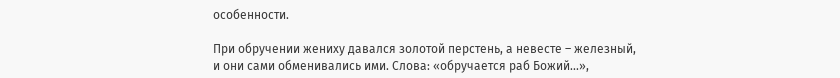особенности.

При обручении жениху давался золотой перстень, а невесте – железный, и они сами обменивались ими. Слова: «обручается раб Божий...»,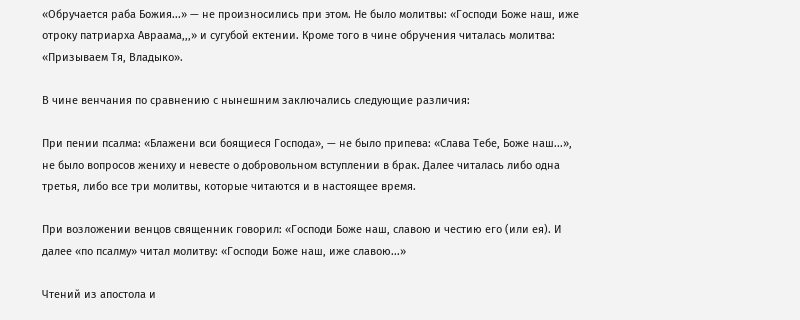«Обручается раба Божия...» — не произносились при этом. Не было молитвы: «Господи Боже наш, иже отроку патриарха Авраама,,,» и сугубой ектении. Кроме того в чине обручения читалась молитва: «Призываем Тя, Владыко».

В чине венчания по сравнению с нынешним заключались следующие различия:

При пении псалма: «Блажени вси боящиеся Господа», — не было припева: «Слава Тебе, Боже наш...», не было вопросов жениху и невесте о добровольном вступлении в брак. Далее читалась либо одна третья, либо все три молитвы, которые читаются и в настоящее время.

При возложении венцов священник говорил: «Господи Боже наш, славою и честию его (или ея). И далее «по псалму» читал молитву: «Господи Боже наш, иже славою...»

Чтений из апостола и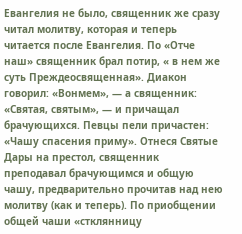Евангелия не было, священник же сразу читал молитву, которая и теперь читается после Евангелия. По «Отче наш» священник брал потир, « в нем же суть Преждеосвященная». Диакон говорил: «Вонмем», — а священник: «Святая, святым», — и причащал брачующихся. Певцы пели причастен: «Чашу спасения приму». Отнеся Святые Дары на престол, священник преподавал брачующимся и общую чашу, предварительно прочитав над нею молитву (как и теперь). По приобщении общей чаши «стклянницу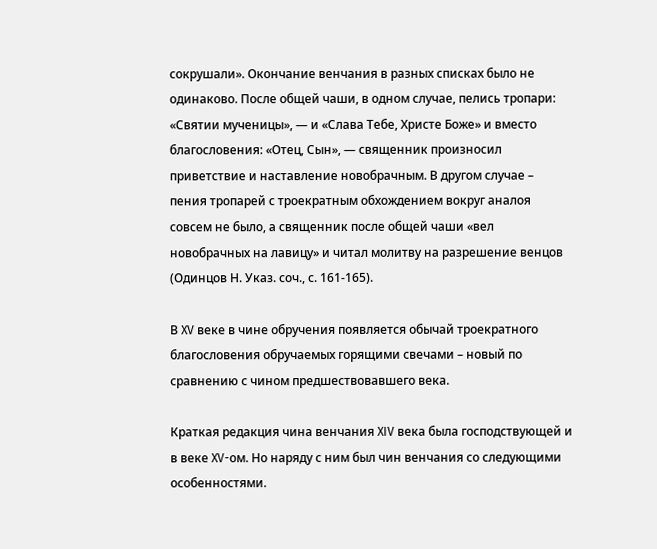сокрушали». Окончание венчания в разных списках было не одинаково. После общей чаши, в одном случае, пелись тропари: «Святии мученицы», — и «Слава Тебе, Христе Боже» и вместо благословения: «Отец, Сын», — священник произносил приветствие и наставление новобрачным. В другом случае – пения тропарей с троекратным обхождением вокруг аналоя совсем не было, а священник после общей чаши «вел новобрачных на лавицу» и читал молитву на разрешение венцов (Одинцов Н. Указ. соч., с. 161-165).

В XV веке в чине обручения появляется обычай троекратного благословения обручаемых горящими свечами – новый по сравнению с чином предшествовавшего века.

Краткая редакция чина венчания XIV века была господствующей и в веке XV-ом. Но наряду с ним был чин венчания со следующими особенностями.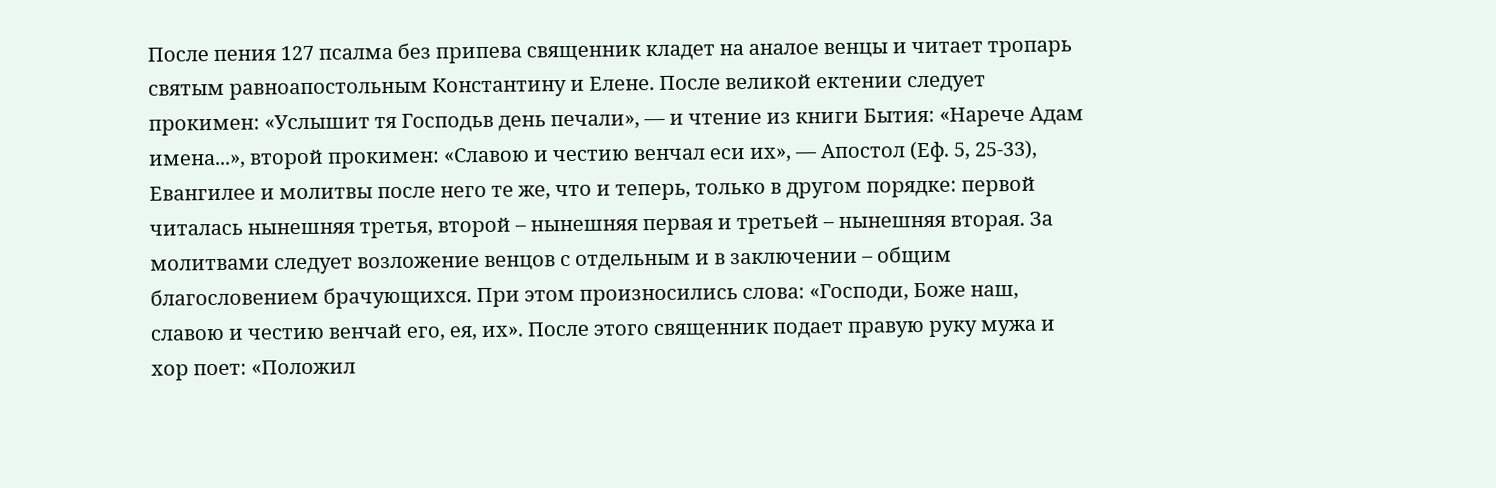После пения 127 псалма без припева священник кладет на аналое венцы и читает тропарь святым равноапостольным Константину и Елене. После великой ектении следует прокимен: «Услышит тя Господьв день печали», — и чтение из книги Бытия: «Нарече Адам имена...», второй прокимен: «Славою и честию венчал еси их», — Апостол (Еф. 5, 25-33), Евангилее и молитвы после него те же, что и теперь, только в другом порядке: первой читалась нынешняя третья, второй – нынешняя первая и третьей – нынешняя вторая. За молитвами следует возложение венцов с отдельным и в заключении – общим благословением брачующихся. При этом произносились слова: «Господи, Боже наш, славою и честию венчай его, ея, их». После этого священник подает правую руку мужа и хор поет: «Положил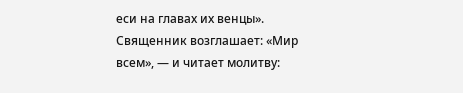еси на главах их венцы». Священник возглашает: «Мир всем», — и читает молитву: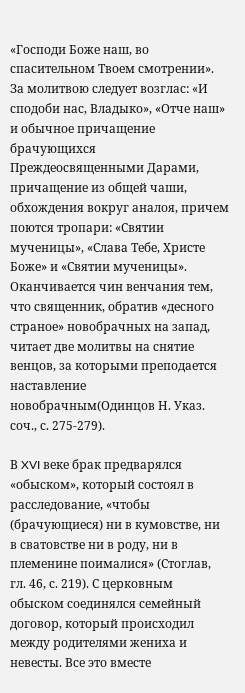«Господи Боже наш, во спасительном Твоем смотрении». За молитвою следует возглас: «И сподоби нас, Владыко», «Отче наш» и обычное причащение брачующихся Преждеосвященными Дарами, причащение из общей чаши, обхождения вокруг аналоя, причем поются тропари: «Святии мученицы», «Слава Тебе, Христе Боже» и «Святии мученицы». Оканчивается чин венчания тем, что священник, обратив «десного страное» новобрачных на запад, читает две молитвы на снятие венцов, за которыми преподается наставление новобрачным(Одинцов Н. Указ. соч., с. 275-279).

В XVI веке брак предварялся «обыском», который состоял в расследование, «чтобы (брачующиеся) ни в кумовстве, ни в сватовстве ни в роду, ни в племенине поималися» (Стоглав, гл. 46, с. 219). С церковным обыском соединялся семейный договор, который происходил между родителями жениха и невесты. Все это вместе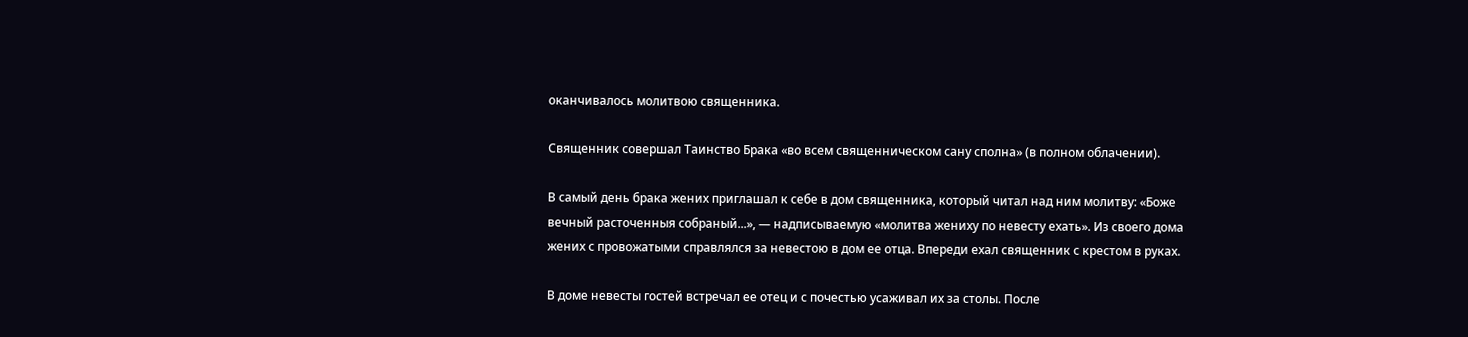оканчивалось молитвою священника.

Священник совершал Таинство Брака «во всем священническом сану сполна» (в полном облачении).

В самый день брака жених приглашал к себе в дом священника, который читал над ним молитву: «Боже вечный расточенныя собраный...», — надписываемую «молитва жениху по невесту ехать». Из своего дома жених с провожатыми справлялся за невестою в дом ее отца. Впереди ехал священник с крестом в руках.

В доме невесты гостей встречал ее отец и с почестью усаживал их за столы. После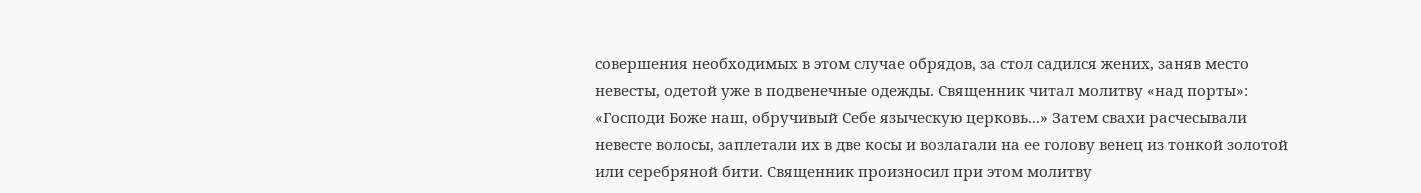совершения необходимых в этом случае обрядов, за стол садился жених, заняв место невесты, одетой уже в подвенечные одежды. Священник читал молитву «над порты»: «Господи Боже наш, обручивый Себе языческую церковь...» Затем свахи расчесывали невесте волосы, заплетали их в две косы и возлагали на ее голову венец из тонкой золотой или серебряной бити. Священник произносил при этом молитву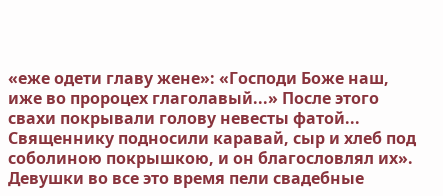«еже одети главу жене»: «Господи Боже наш, иже во пророцех глаголавый...» После этого свахи покрывали голову невесты фатой... Священнику подносили каравай, сыр и хлеб под соболиною покрышкою, и он благословлял их». Девушки во все это время пели свадебные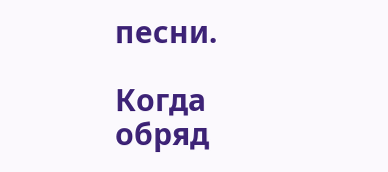песни.

Когда обряд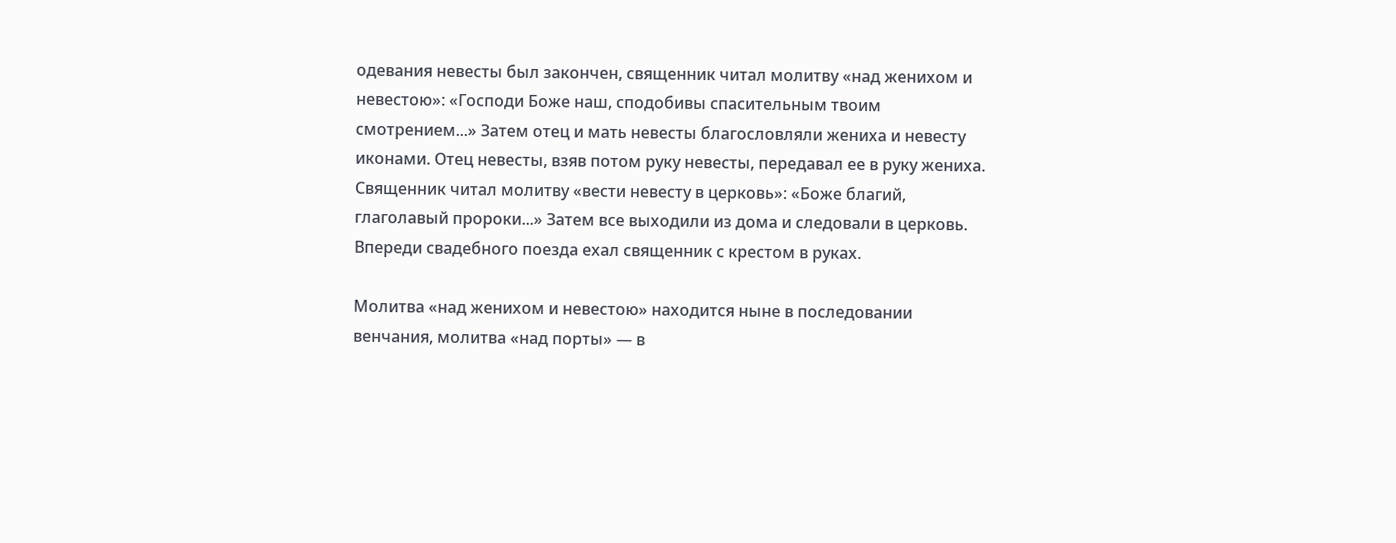одевания невесты был закончен, священник читал молитву «над женихом и невестою»: «Господи Боже наш, сподобивы спасительным твоим смотрением...» Затем отец и мать невесты благословляли жениха и невесту иконами. Отец невесты, взяв потом руку невесты, передавал ее в руку жениха. Священник читал молитву «вести невесту в церковь»: «Боже благий, глаголавый пророки...» Затем все выходили из дома и следовали в церковь. Впереди свадебного поезда ехал священник с крестом в руках.

Молитва «над женихом и невестою» находится ныне в последовании венчания, молитва «над порты» — в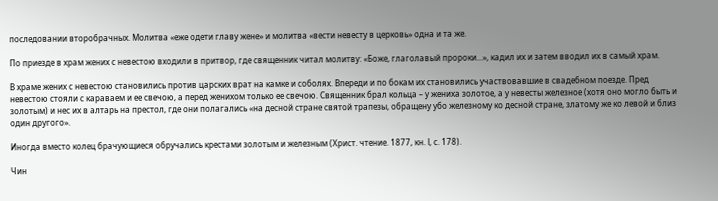последовании второбрачных. Молитва «еже одети главу жене» и молитва «вести невесту в церковь» одна и та же.

По приезде в храм жених с невестою входили в притвор, где священник читал молитву: «Боже, глаголавый пророки...», кадил их и затем вводил их в самый храм.

В храме жених с невестою становились против царских врат на камке и соболях. Впереди и по бокам их становились участвовавшие в свадебном поезде. Пред невестою стояли с караваем и ее свечою, а перед женихом только ее свечою. Священник брал кольца – у жениха золотое, а у невесты железное (хотя оно могло быть и золотым) и нес их в алтарь на престол, где они полагались «на десной стране святой трапезы, обращену убо железному ко десной стране, златому же ко левой и близ один другого».

Иногда вместо колец брачующиеся обручались крестами золотым и железным (Христ. чтение. 1877, кн. І, с. 178).

Чин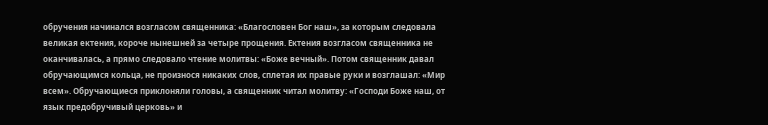обручения начинался возгласом священника: «Благословен Бог наш», за которым следовала великая ектения, короче нынешней за четыре прощения. Ектения возгласом священника не оканчивалась, а прямо следовало чтение молитвы: «Боже вечный». Потом священник давал обручающимся кольца, не произнося никаких слов, сплетая их правые руки и возглашал: «Мир всем». Обручающиеся приклоняли головы, а священник читал молитву: «Господи Боже наш, от язык предобручивый церковь» и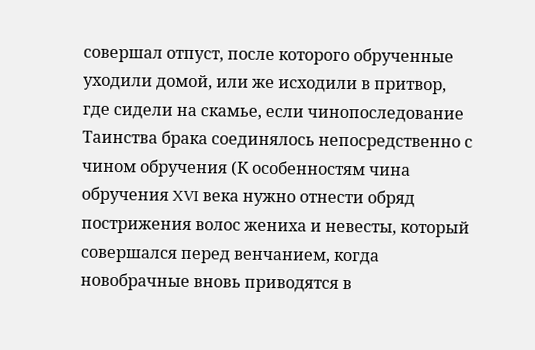совершал отпуст, после которого обрученные уходили домой, или же исходили в притвор, где сидели на скамье, если чинопоследование Таинства брака соединялось непосредственно с чином обручения (К особенностям чина обручения XVI века нужно отнести обряд пострижения волос жениха и невесты, который совершался перед венчанием, когда новобрачные вновь приводятся в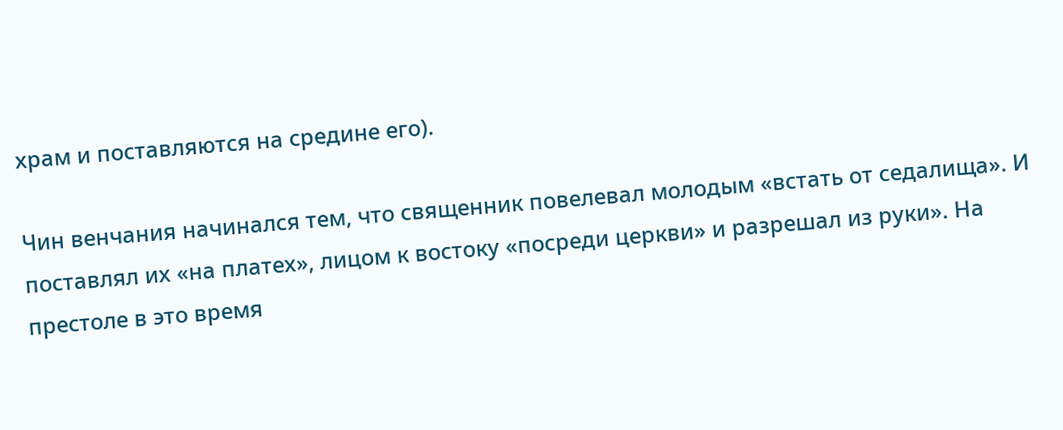храм и поставляются на средине его).

Чин венчания начинался тем, что священник повелевал молодым «встать от седалища». И поставлял их «на платех», лицом к востоку «посреди церкви» и разрешал из руки». На престоле в это время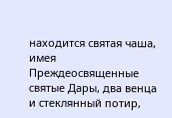находится святая чаша, имея Преждеосвященные святые Дары, два венца и стеклянный потир,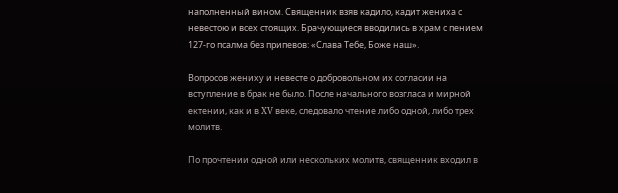наполненный вином. Священник взяв кадило, кадит жениха с невестою и всех стоящих. Брачующиеся вводились в храм с пением 127-го псалма без припевов: «Слава Тебе, Боже наш».

Вопросов жениху и невесте о добровольном их согласии на вступление в брак не было. После начального возгласа и мирной ектении, как и в XV веке, следовало чтение либо одной, либо трех молитв.

По прочтении одной или нескольких молитв, священник входил в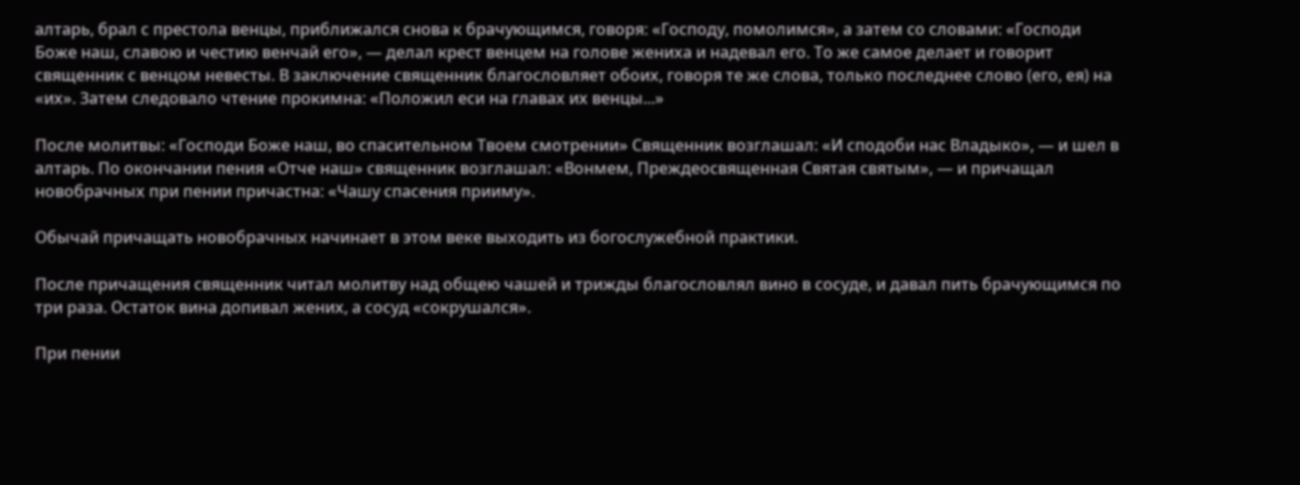алтарь, брал с престола венцы, приближался снова к брачующимся, говоря: «Господу, помолимся», а затем со словами: «Господи Боже наш, славою и честию венчай его», — делал крест венцем на голове жениха и надевал его. То же самое делает и говорит священник с венцом невесты. В заключение священник благословляет обоих, говоря те же слова, только последнее слово (его, ея) на «их». Затем следовало чтение прокимна: «Положил еси на главах их венцы...»

После молитвы: «Господи Боже наш, во спасительном Твоем смотрении» Священник возглашал: «И сподоби нас Владыко», — и шел в алтарь. По окончании пения «Отче наш» священник возглашал: «Вонмем, Преждеосвященная Святая святым», — и причащал новобрачных при пении причастна: «Чашу спасения прииму».

Обычай причащать новобрачных начинает в этом веке выходить из богослужебной практики.

После причащения священник читал молитву над общею чашей и трижды благословлял вино в сосуде, и давал пить брачующимся по три раза. Остаток вина допивал жених, а сосуд «сокрушался».

При пении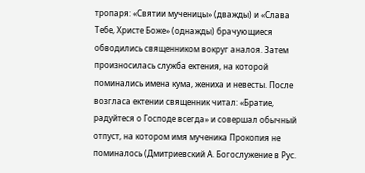тропаря: «Святии мученицы» (дважды) и «Слава Тебе, Христе Боже» (однажды) брачующиеся обводились священником вокруг аналоя. Затем произносилась служба ектения, на которой поминались имена кума, жениха и невесты. После возгласа ектении священник читал: «Братие, радуйтеся о Господе всегда» и совершал обычный отпуст, на котором имя мученика Прокопия не поминалось (Дмитриевский А. Богослужение в Рус.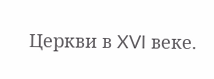Церкви в XVI веке.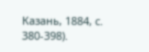Казань, 1884, с. 380-398).